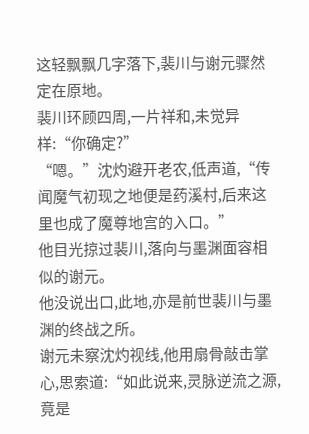这轻飘飘几字落下,裴川与谢元骤然定在原地。
裴川环顾四周,一片祥和,未觉异样:“你确定?”
“嗯。”沈灼避开老农,低声道,“传闻魔气初现之地便是药溪村,后来这里也成了魔尊地宫的入口。”
他目光掠过裴川,落向与墨渊面容相似的谢元。
他没说出口,此地,亦是前世裴川与墨渊的终战之所。
谢元未察沈灼视线,他用扇骨敲击掌心,思索道:“如此说来,灵脉逆流之源,竟是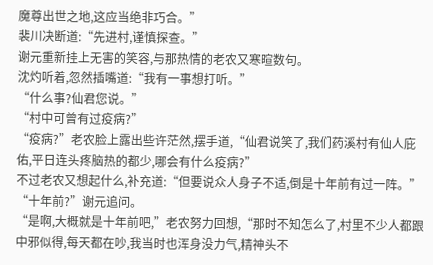魔尊出世之地,这应当绝非巧合。”
裴川决断道:“先进村,谨慎探查。”
谢元重新挂上无害的笑容,与那热情的老农又寒暄数句。
沈灼听着,忽然插嘴道:“我有一事想打听。”
“什么事?仙君您说。”
“村中可曾有过疫病?”
“疫病?”老农脸上露出些许茫然,摆手道,“仙君说笑了,我们药溪村有仙人庇佑,平日连头疼脑热的都少,哪会有什么疫病?”
不过老农又想起什么,补充道:“但要说众人身子不适,倒是十年前有过一阵。”
“十年前?”谢元追问。
“是啊,大概就是十年前吧,”老农努力回想,“那时不知怎么了,村里不少人都跟中邪似得,每天都在吵,我当时也浑身没力气,精神头不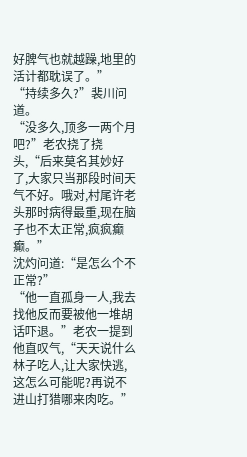好脾气也就越躁,地里的活计都耽误了。”
“持续多久?”裴川问道。
“没多久,顶多一两个月吧?”老农挠了挠头,“后来莫名其妙好了,大家只当那段时间天气不好。哦对,村尾许老头那时病得最重,现在脑子也不太正常,疯疯癫癫。”
沈灼问道:“是怎么个不正常?”
“他一直孤身一人,我去找他反而要被他一堆胡话吓退。”老农一提到他直叹气,“天天说什么林子吃人,让大家快逃,这怎么可能呢?再说不进山打猎哪来肉吃。”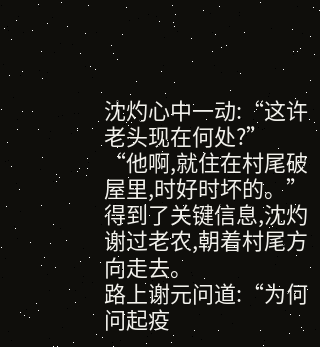沈灼心中一动:“这许老头现在何处?”
“他啊,就住在村尾破屋里,时好时坏的。”
得到了关键信息,沈灼谢过老农,朝着村尾方向走去。
路上谢元问道:“为何问起疫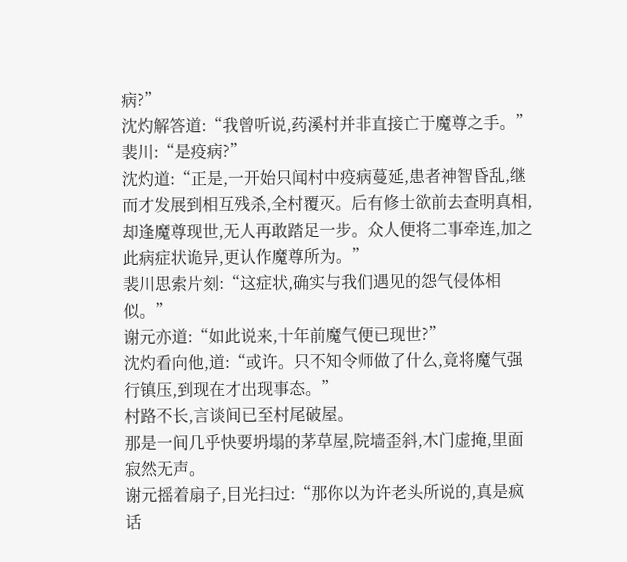病?”
沈灼解答道:“我曾听说,药溪村并非直接亡于魔尊之手。”
裴川:“是疫病?”
沈灼道:“正是,一开始只闻村中疫病蔓延,患者神智昏乱,继而才发展到相互残杀,全村覆灭。后有修士欲前去查明真相,却逢魔尊现世,无人再敢踏足一步。众人便将二事牵连,加之此病症状诡异,更认作魔尊所为。”
裴川思索片刻:“这症状,确实与我们遇见的怨气侵体相似。”
谢元亦道:“如此说来,十年前魔气便已现世?”
沈灼看向他,道:“或许。只不知令师做了什么,竟将魔气强行镇压,到现在才出现事态。”
村路不长,言谈间已至村尾破屋。
那是一间几乎快要坍塌的茅草屋,院墙歪斜,木门虚掩,里面寂然无声。
谢元摇着扇子,目光扫过:“那你以为许老头所说的,真是疯话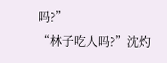吗?”
“林子吃人吗?”沈灼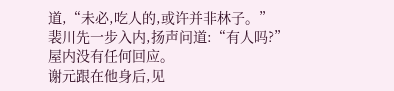道,“未必,吃人的,或许并非林子。”
裴川先一步入内,扬声问道:“有人吗?”
屋内没有任何回应。
谢元跟在他身后,见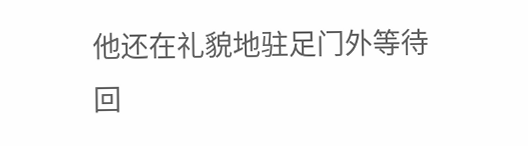他还在礼貌地驻足门外等待回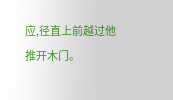应,径直上前越过他推开木门。